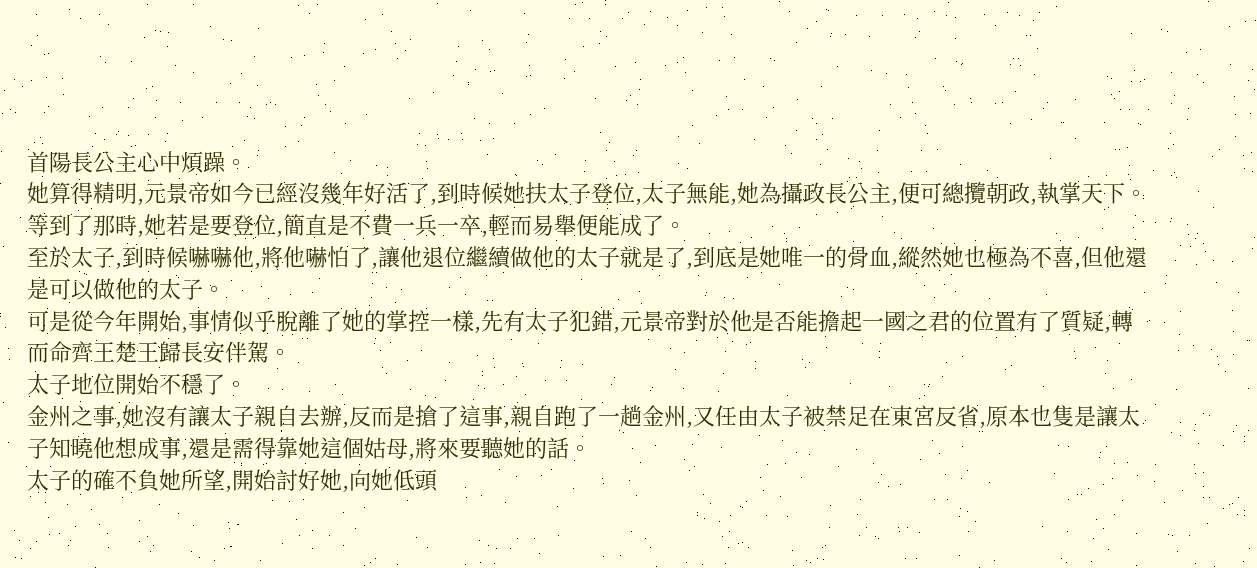首陽長公主心中煩躁。
她算得精明,元景帝如今已經沒幾年好活了,到時候她扶太子登位,太子無能,她為攝政長公主,便可總攬朝政,執掌天下。
等到了那時,她若是要登位,簡直是不費一兵一卒,輕而易舉便能成了。
至於太子,到時候嚇嚇他,將他嚇怕了,讓他退位繼續做他的太子就是了,到底是她唯一的骨血,縱然她也極為不喜,但他還是可以做他的太子。
可是從今年開始,事情似乎脫離了她的掌控一樣,先有太子犯錯,元景帝對於他是否能擔起一國之君的位置有了質疑,轉而命齊王楚王歸長安伴駕。
太子地位開始不穩了。
金州之事,她沒有讓太子親自去辦,反而是搶了這事,親自跑了一趟金州,又任由太子被禁足在東宮反省,原本也隻是讓太子知曉他想成事,還是需得靠她這個姑母,將來要聽她的話。
太子的確不負她所望,開始討好她,向她低頭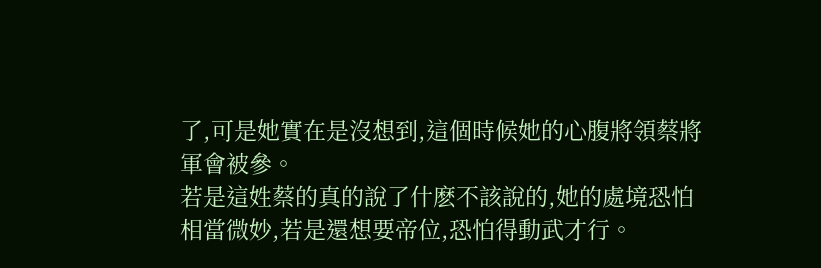了,可是她實在是沒想到,這個時候她的心腹將領蔡將軍會被參。
若是這姓蔡的真的說了什麽不該說的,她的處境恐怕相當微妙,若是還想要帝位,恐怕得動武才行。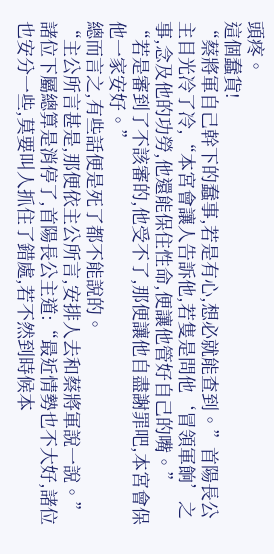頭疼。
這個蠢貨!
“蔡將軍自己幹下的蠢事,若是有心,想必就能查到。”首陽長公主目光冷了冷,“本宮會讓人告訴他,若隻是問他‘冒領軍餉’之事,念及他的功勞,他還能保住性命,便讓他管好自己的嘴。”
“若是審到了不該審的,他受不了,那便讓他自盡謝罪吧,本宮會保他一家安好。”
總而言之,有些話便是死了都不能說的。
“主公所言甚是,那便依主公所言,安排人去和蔡將軍說一說。”
諸位下屬總算是消停了,首陽長公主道:“最近情勢也不大好,諸位也安分一些,莫要叫人抓住了錯處,若不然到時候本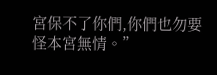宮保不了你們,你們也勿要怪本宮無情。”